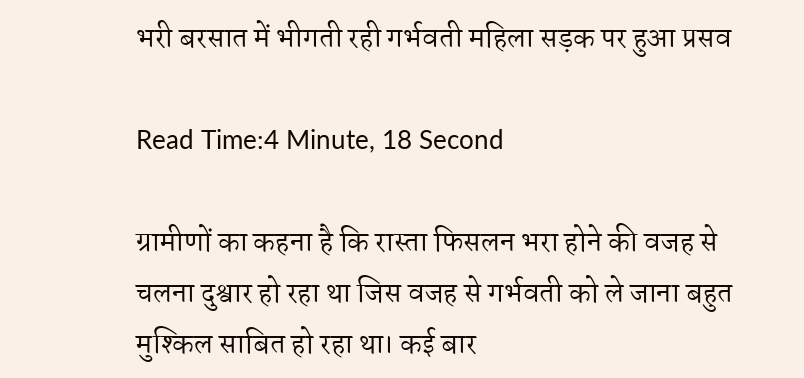भरी बरसात में भीगती रही गर्भवती महिला सड़क पर हुआ प्रसव

Read Time:4 Minute, 18 Second

ग्रामीणों का कहना है कि रास्ता फिसलन भरा होने की वजह से चलना दुश्वार हो रहा था जिस वजह से गर्भवती को ले जाना बहुत मुश्किल साबित हो रहा था। कई बार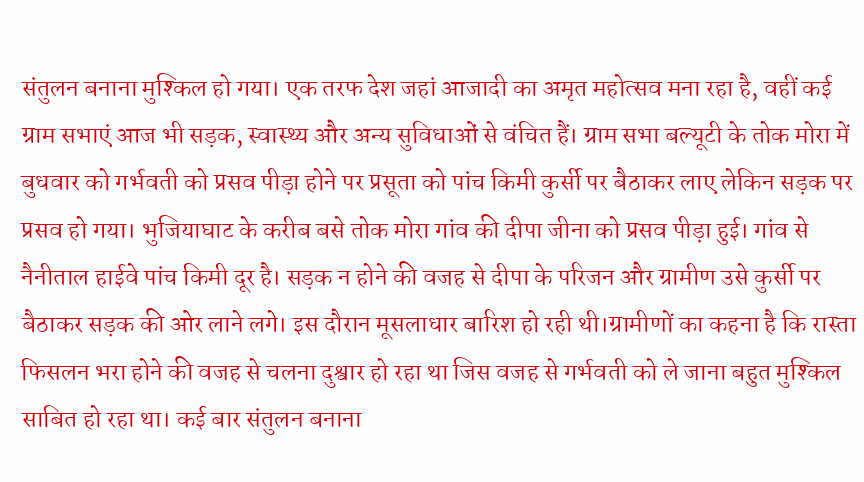संतुलन बनाना मुश्किल हो गया। एक तरफ देश जहां आजादी का अमृत महोत्सव मना रहा है, वहीं कई ग्राम सभाएं आज भी सड़क, स्वास्थ्य और अन्य सुविधाओं से वंचित हैं। ग्राम सभा बल्यूटी के तोक मोरा में बुधवार को गर्भवती को प्रसव पीड़ा होने पर प्रसूता को पांच किमी कुर्सी पर बैठाकर लाए लेकिन सड़क पर प्रसव हो गया। भुजियाघाट के करीब बसे तोक मोरा गांव की दीपा जीना को प्रसव पीड़ा हुई। गांव से नैनीताल हाईवे पांच किमी दूर है। सड़क न होने की वजह से दीपा के परिजन और ग्रामीण उसे कुर्सी पर बैठाकर सड़क की ओर लाने लगे। इस दौरान मूसलाधार बारिश हो रही थी।ग्रामीणों का कहना है कि रास्ता फिसलन भरा होने की वजह से चलना दुश्वार हो रहा था जिस वजह से गर्भवती को ले जाना बहुत मुश्किल साबित हो रहा था। कई बार संतुलन बनाना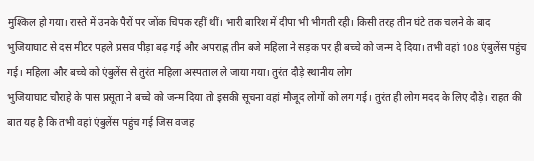मुश्किल हो गया। रास्ते में उनके पैरों पर जोंक चिपक रहीं थीं। भारी बारिश में दीपा भी भीगती रही। किसी तरह तीन घंटे तक चलने के बाद भुजियाघाट से दस मीटर पहले प्रसव पीड़ा बढ़ गई और अपराह्न तीन बजे महिला ने सड़क पर ही बच्चे को जन्म दे दिया। तभी वहां 108 एंबुलेंस पहुंच गई। महिला और बच्चे को एंबुलेंस से तुरंत महिला अस्पताल ले जाया गया। तुरंत दौड़े स्थानीय लोग
भुजियाघाट चौराहे के पास प्रसूता ने बच्चे को जन्म दिया तो इसकी सूचना वहां मौजूद लोगों को लग गई। तुरंत ही लोग मदद के लिए दौड़े। राहत की बात यह है कि तभी वहां एंबुलेंस पहुंच गई जिस वजह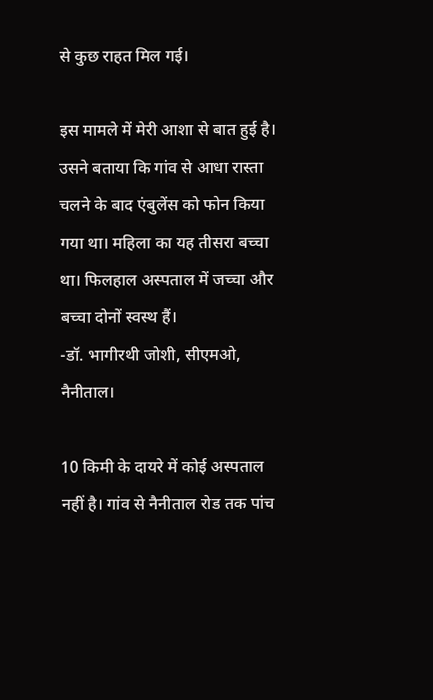से कुछ राहत मिल गई।

इस मामले में मेरी आशा से बात हुई है। उसने बताया कि गांव से आधा रास्ता चलने के बाद एंबुलेंस को फोन किया गया था। महिला का यह तीसरा बच्चा था। फिलहाल अस्पताल में जच्चा और बच्चा दोनों स्वस्थ हैं।
-डॉ. भागीरथी जोशी, सीएमओ, नैनीताल।

10 किमी के दायरे में कोई अस्पताल नहीं है। गांव से नैनीताल रोड तक पांच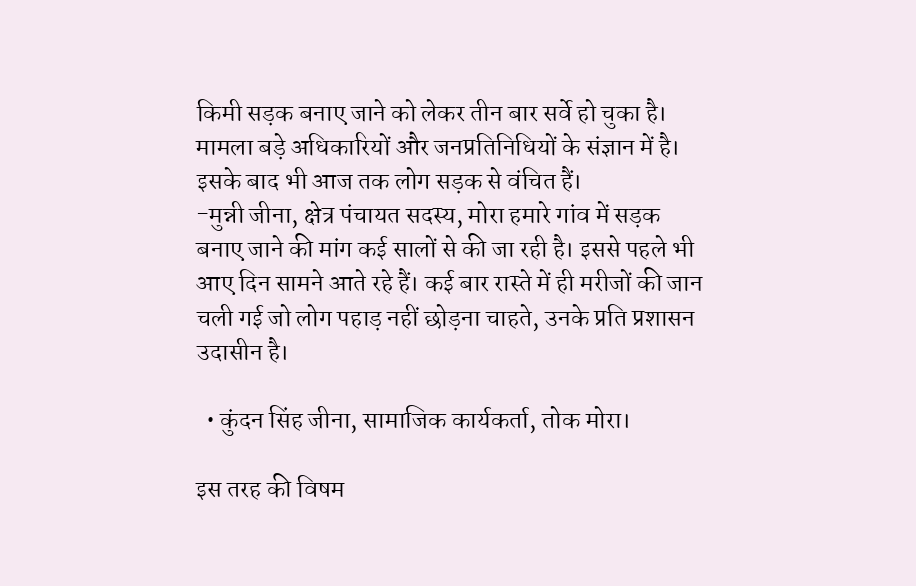किमी सड़क बनाए जाने को लेकर तीन बार सर्वे हो चुका है। मामला बड़े अधिकारियों और जनप्रतिनिधियों के संज्ञान में है। इसके बाद भी आज तक लोग सड़क से वंचित हैं।
-मुन्नी जीना, क्षेत्र पंचायत सदस्य, मोरा हमारे गांव में सड़क बनाए जाने की मांग कई सालों से की जा रही है। इससे पहले भी आए दिन सामने आते रहे हैं। कई बार रास्ते में ही मरीजों की जान चली गई जो लोग पहाड़ नहीं छोड़ना चाहते, उनके प्रति प्रशासन उदासीन है।

  • कुंदन सिंह जीना, सामाजिक कार्यकर्ता, तोक मोरा।

इस तरह की विषम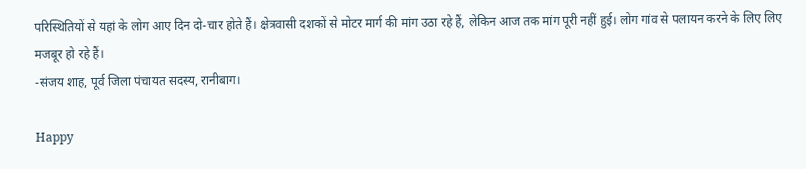परिस्थितियों से यहां के लोग आए दिन दो-चार होते हैं। क्षेत्रवासी दशकों से मोटर मार्ग की मांग उठा रहे हैं, लेकिन आज तक मांग पूरी नहीं हुई। लोग गांव से पलायन करने के लिए लिए मजबूर हो रहे हैं।
-संजय शाह, पूर्व जिला पंचायत सदस्य, रानीबाग।

Happy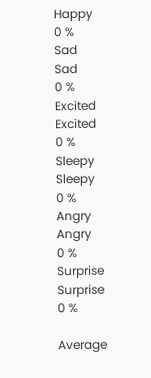Happy
0 %
Sad
Sad
0 %
Excited
Excited
0 %
Sleepy
Sleepy
0 %
Angry
Angry
0 %
Surprise
Surprise
0 %

Average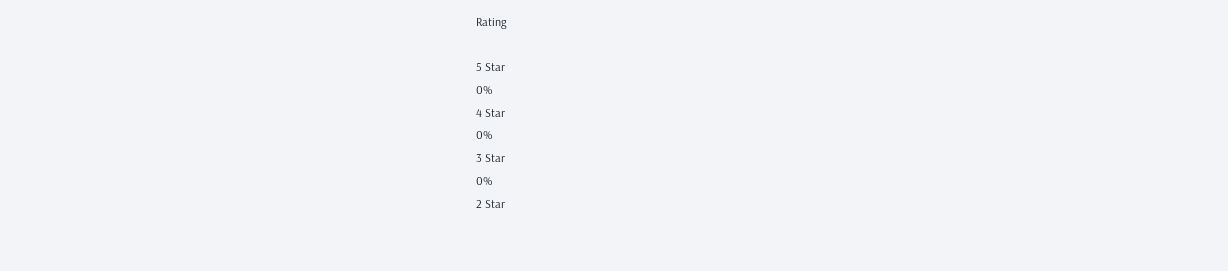Rating

5 Star
0%
4 Star
0%
3 Star
0%
2 Star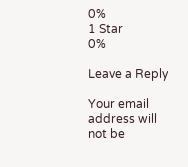0%
1 Star
0%

Leave a Reply

Your email address will not be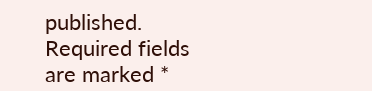published. Required fields are marked *